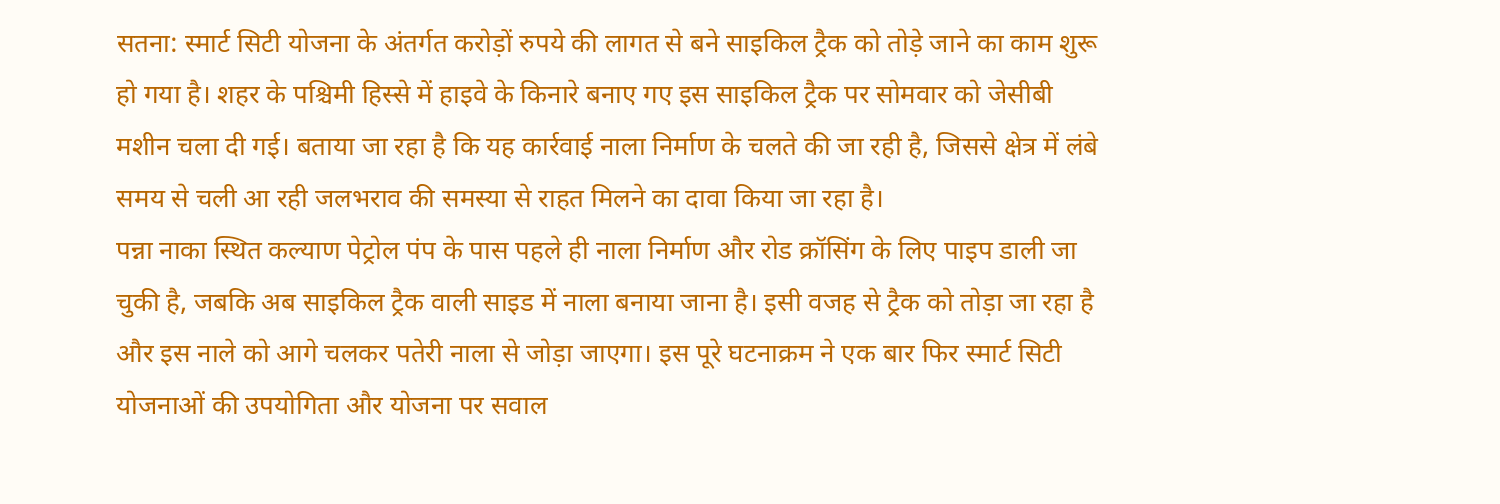सतना: स्मार्ट सिटी योजना के अंतर्गत करोड़ों रुपये की लागत से बने साइकिल ट्रैक को तोड़े जाने का काम शुरू हो गया है। शहर के पश्चिमी हिस्से में हाइवे के किनारे बनाए गए इस साइकिल ट्रैक पर सोमवार को जेसीबी मशीन चला दी गई। बताया जा रहा है कि यह कार्रवाई नाला निर्माण के चलते की जा रही है, जिससे क्षेत्र में लंबे समय से चली आ रही जलभराव की समस्या से राहत मिलने का दावा किया जा रहा है।
पन्ना नाका स्थित कल्याण पेट्रोल पंप के पास पहले ही नाला निर्माण और रोड क्रॉसिंग के लिए पाइप डाली जा चुकी है, जबकि अब साइकिल ट्रैक वाली साइड में नाला बनाया जाना है। इसी वजह से ट्रैक को तोड़ा जा रहा है और इस नाले को आगे चलकर पतेरी नाला से जोड़ा जाएगा। इस पूरे घटनाक्रम ने एक बार फिर स्मार्ट सिटी योजनाओं की उपयोगिता और योजना पर सवाल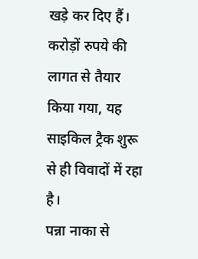खड़े कर दिए हैं। करोड़ों रुपये की लागत से तैयार किया गया, यह साइकिल ट्रैक शुरू से ही विवादों में रहा है।
पन्ना नाका से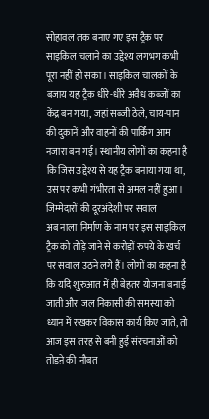सोहावल तक बनाए गए इस ट्रैक पर साइकिल चलाने का उद्देश्य लगभग कभी पूरा नहीं हो सका। साइकिल चालकों के बजाय यह ट्रैक धीरे-धीरे अवैध कब्जों का केंद्र बन गया, जहां सब्जी ठेले, चाय-पान की दुकानें और वाहनों की पार्किंग आम नजारा बन गई। स्थानीय लोगों का कहना है कि जिस उद्देश्य से यह ट्रैक बनाया गया था, उस पर कभी गंभीरता से अमल नहीं हुआ।
जिम्मेदारों की दूरअंदेशी पर सवाल
अब नाला निर्माण के नाम पर इस साइकिल ट्रैक को तोड़े जाने से करोड़ों रुपये के खर्च पर सवाल उठने लगे हैं। लोगों का कहना है कि यदि शुरुआत में ही बेहतर योजना बनाई जाती और जल निकासी की समस्या को ध्यान में रखकर विकास कार्य किए जाते, तो आज इस तरह से बनी हुई संरचनाओं को तोडऩे की नौबत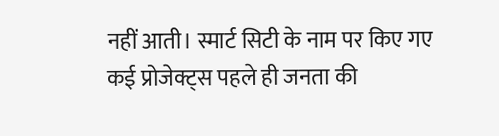नहीं आती। स्मार्ट सिटी के नाम पर किए गए कई प्रोजेक्ट्स पहले ही जनता की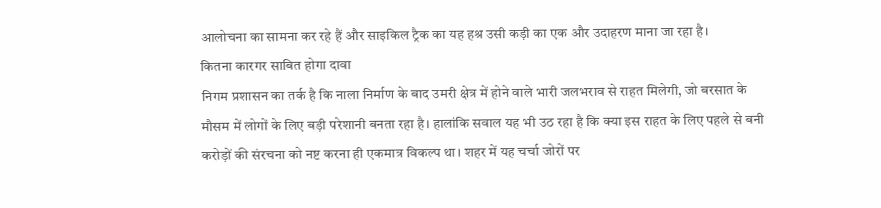आलोचना का सामना कर रहे हैं और साइकिल ट्रैक का यह हश्र उसी कड़ी का एक और उदाहरण माना जा रहा है।
कितना कारगर साबित होगा दावा
निगम प्रशासन का तर्क है कि नाला निर्माण के बाद उमरी क्षेत्र में होने वाले भारी जलभराव से राहत मिलेगी, जो बरसात के मौसम में लोगों के लिए बड़ी परेशानी बनता रहा है। हालांकि सवाल यह भी उठ रहा है कि क्या इस राहत के लिए पहले से बनी करोड़ों की संरचना को नष्ट करना ही एकमात्र विकल्प था। शहर में यह चर्चा जोरों पर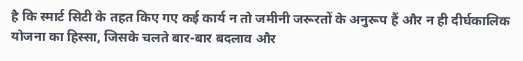है कि स्मार्ट सिटी के तहत किए गए कई कार्य न तो जमीनी जरूरतों के अनुरूप हैं और न ही दीर्घकालिक योजना का हिस्सा, जिसके चलते बार-बार बदलाव और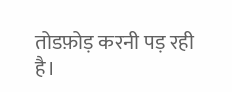तोडफ़ोड़ करनी पड़ रही है।